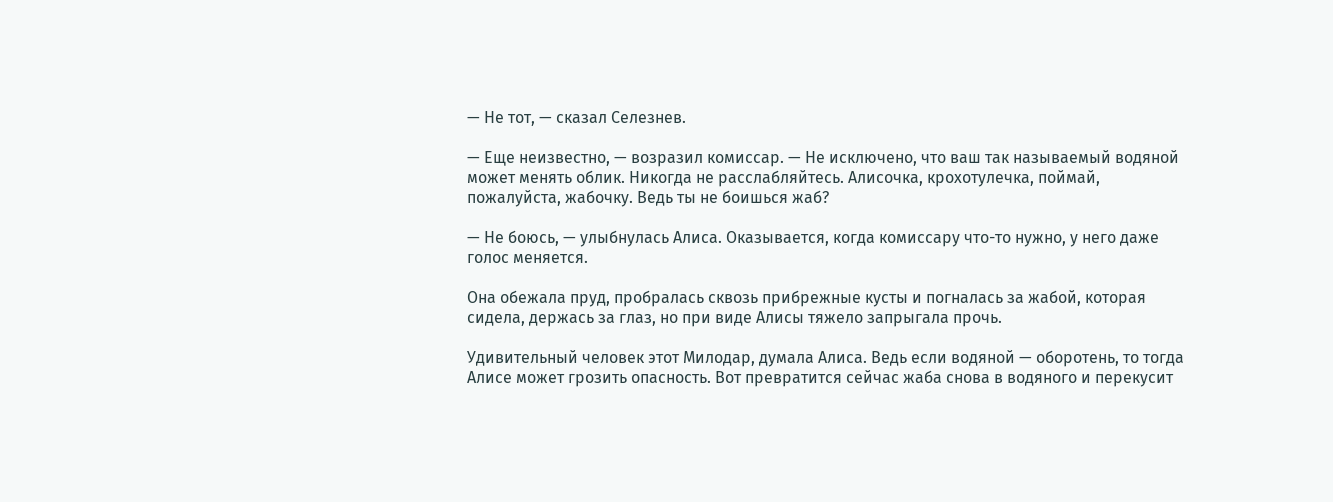— Не тот, — сказал Селезнев.

— Еще неизвестно, — возразил комиссар. — Не исключено, что ваш так называемый водяной может менять облик. Никогда не расслабляйтесь. Алисочка, крохотулечка, поймай, пожалуйста, жабочку. Ведь ты не боишься жаб?

— Не боюсь, — улыбнулась Алиса. Оказывается, когда комиссару что-то нужно, у него даже голос меняется.

Она обежала пруд, пробралась сквозь прибрежные кусты и погналась за жабой, которая сидела, держась за глаз, но при виде Алисы тяжело запрыгала прочь.

Удивительный человек этот Милодар, думала Алиса. Ведь если водяной — оборотень, то тогда Алисе может грозить опасность. Вот превратится сейчас жаба снова в водяного и перекусит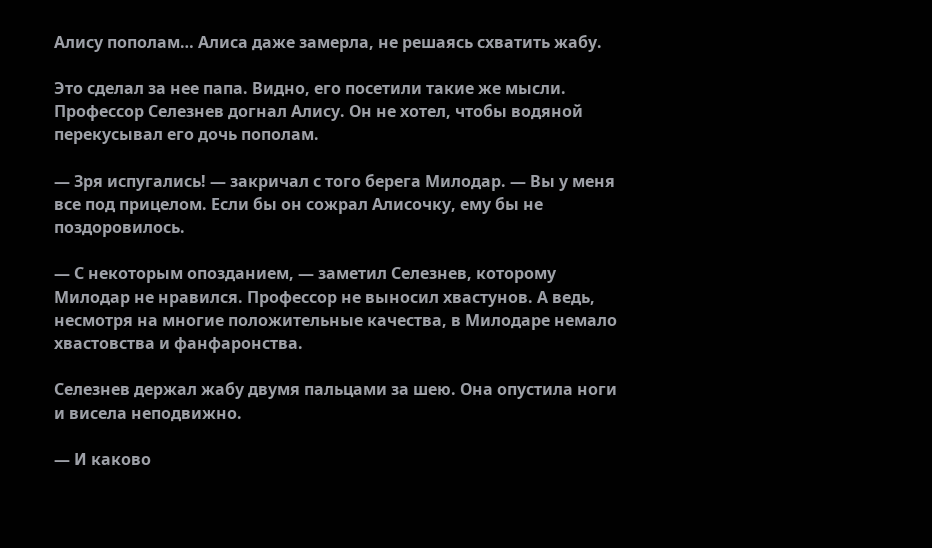Алису пополам… Алиса даже замерла, не решаясь схватить жабу.

Это сделал за нее папа. Видно, его посетили такие же мысли. Профессор Селезнев догнал Алису. Он не хотел, чтобы водяной перекусывал его дочь пополам.

— Зря испугались! — закричал с того берега Милодар. — Вы у меня все под прицелом. Если бы он сожрал Алисочку, ему бы не поздоровилось.

— С некоторым опозданием, — заметил Селезнев, которому Милодар не нравился. Профессор не выносил хвастунов. А ведь, несмотря на многие положительные качества, в Милодаре немало хвастовства и фанфаронства.

Селезнев держал жабу двумя пальцами за шею. Она опустила ноги и висела неподвижно.

— И каково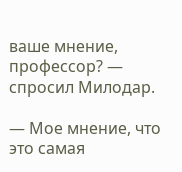ваше мнение, профессор? — спросил Милодар.

— Мое мнение, что это самая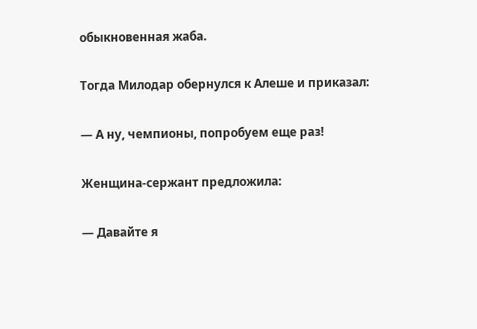обыкновенная жаба.

Тогда Милодар обернулся к Алеше и приказал:

— А ну, чемпионы, попробуем еще раз!

Женщина-сержант предложила:

— Давайте я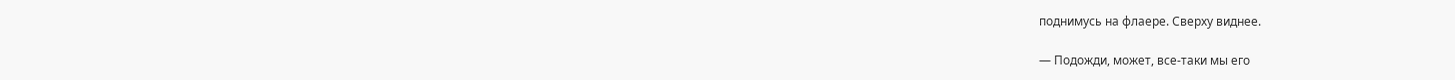поднимусь на флаере. Сверху виднее.

— Подожди, может, все-таки мы его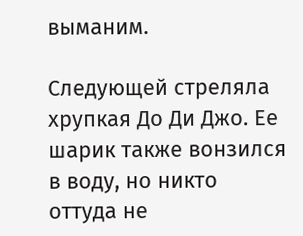выманим.

Следующей стреляла хрупкая До Ди Джо. Ее шарик также вонзился в воду, но никто оттуда не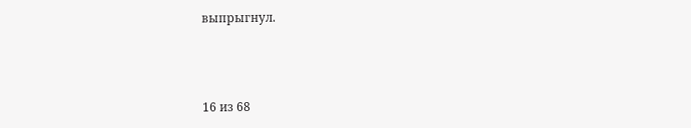выпрыгнул.



16 из 68